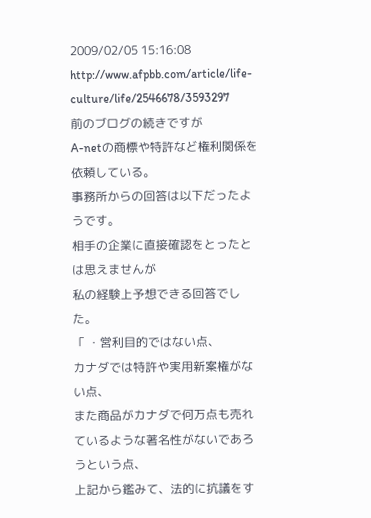2009/02/05 15:16:08
http://www.afpbb.com/article/life-culture/life/2546678/3593297
前のブログの続きですが
A-netの商標や特許など権利関係を依頼している。
事務所からの回答は以下だったようです。
相手の企業に直接確認をとったとは思えませんが
私の経験上予想できる回答でした。
「 ・営利目的ではない点、
カナダでは特許や実用新案権がない点、
また商品がカナダで何万点も売れているような著名性がないであろうという点、
上記から鑑みて、法的に抗議をす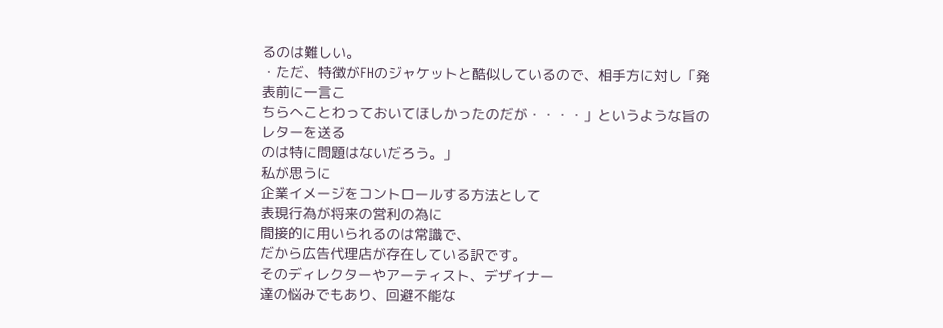るのは難しい。
・ただ、特徴がFHのジャケットと酷似しているので、相手方に対し「発表前に一言こ
ちらへことわっておいてほしかったのだが・・・・」というような旨のレターを送る
のは特に問題はないだろう。」
私が思うに
企業イメージをコントロールする方法として
表現行為が将来の営利の為に
間接的に用いられるのは常識で、
だから広告代理店が存在している訳です。
そのディレクターやアーティスト、デザイナー
達の悩みでもあり、回避不能な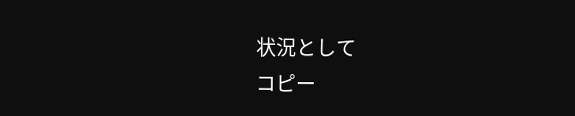状況として
コピー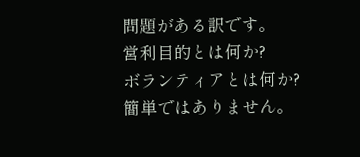問題がある訳です。
営利目的とは何か?
ボランティアとは何か?
簡単ではありません。